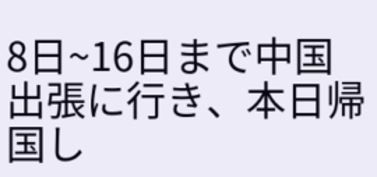8日~16日まで中国出張に行き、本日帰国し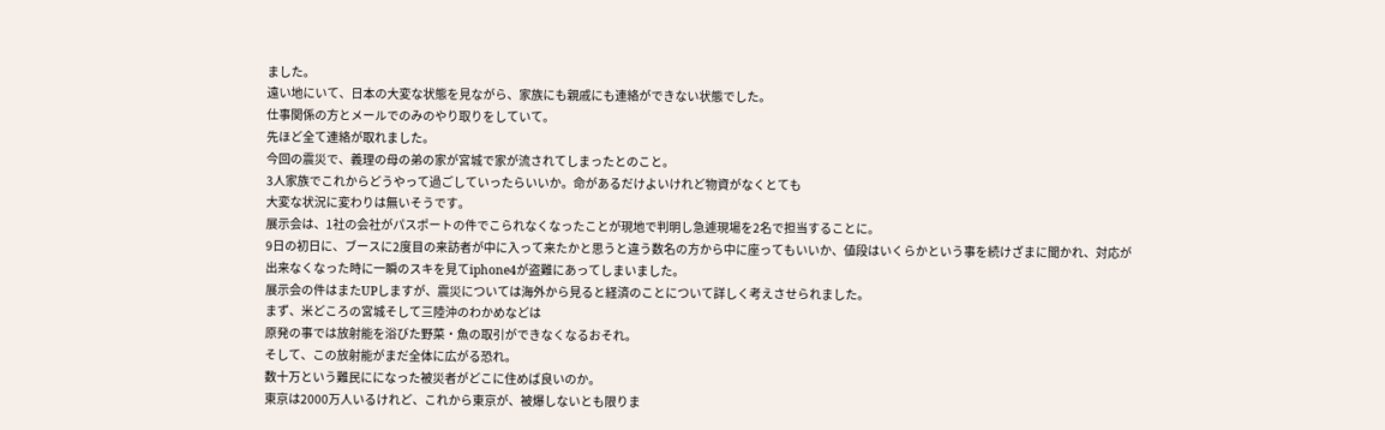ました。
遠い地にいて、日本の大変な状態を見ながら、家族にも親戚にも連絡ができない状態でした。
仕事関係の方とメールでのみのやり取りをしていて。
先ほど全て連絡が取れました。
今回の震災で、義理の母の弟の家が宮城で家が流されてしまったとのこと。
3人家族でこれからどうやって過ごしていったらいいか。命があるだけよいけれど物資がなくとても
大変な状況に変わりは無いそうです。
展示会は、1社の会社がパスポートの件でこられなくなったことが現地で判明し急遽現場を2名で担当することに。
9日の初日に、ブースに2度目の来訪者が中に入って来たかと思うと違う数名の方から中に座ってもいいか、値段はいくらかという事を続けざまに聞かれ、対応が出来なくなった時に一瞬のスキを見てiphone4が盗難にあってしまいました。
展示会の件はまたUPしますが、震災については海外から見ると経済のことについて詳しく考えさせられました。
まず、米どころの宮城そして三陸沖のわかめなどは
原発の事では放射能を浴びた野菜・魚の取引ができなくなるおそれ。
そして、この放射能がまだ全体に広がる恐れ。
数十万という難民にになった被災者がどこに住めば良いのか。
東京は2000万人いるけれど、これから東京が、被爆しないとも限りま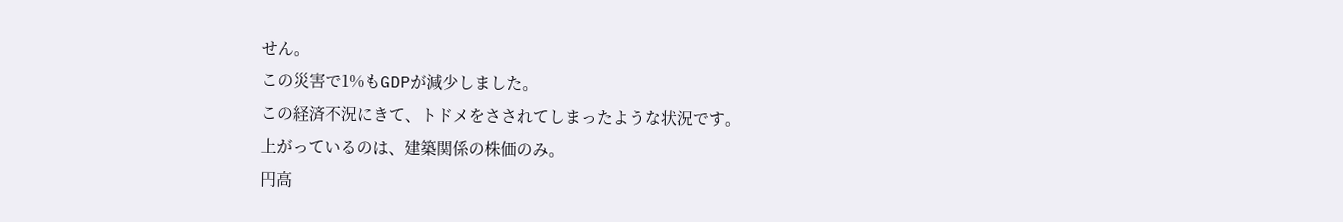せん。
この災害で1%もGDPが減少しました。
この経済不況にきて、トドメをさされてしまったような状況です。
上がっているのは、建築関係の株価のみ。
円高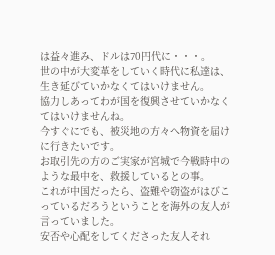は益々進み、ドルは70円代に・・・。
世の中が大変革をしていく時代に私達は、生き延びていかなくてはいけません。
協力しあってわが国を復興させていかなくてはいけませんね。
今すぐにでも、被災地の方々へ物資を届けに行きたいです。
お取引先の方のご実家が宮城で今戦時中のような最中を、救援しているとの事。
これが中国だったら、盗難や窃盗がはびこっているだろうということを海外の友人が言っていました。
安否や心配をしてくださった友人それ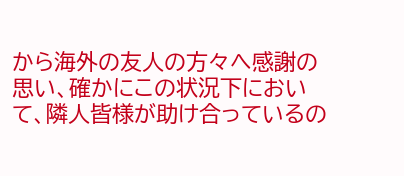から海外の友人の方々へ感謝の思い、確かにこの状況下において、隣人皆様が助け合っているの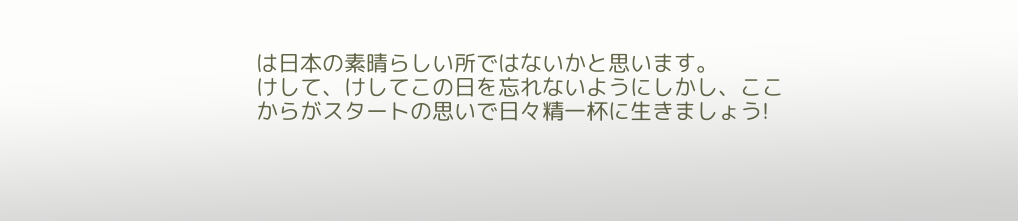は日本の素晴らしい所ではないかと思います。
けして、けしてこの日を忘れないようにしかし、ここからがスタートの思いで日々精一杯に生きましょう!